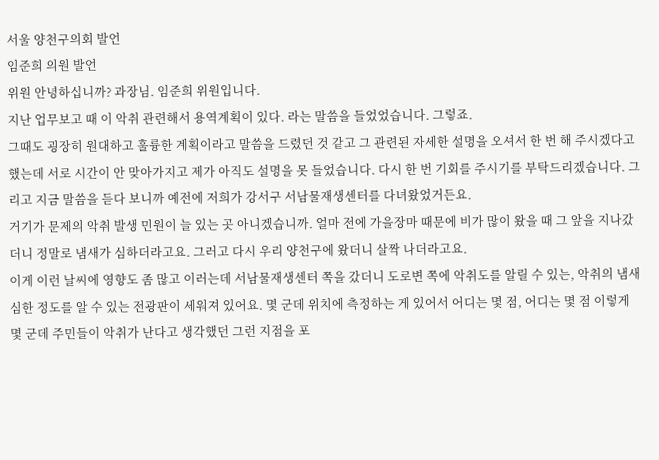서울 양천구의회 발언
임준희 의원 발언
위원 안녕하십니까? 과장님. 임준희 위원입니다.
지난 업무보고 때 이 악취 관련해서 용역계획이 있다. 라는 말씀을 들었었습니다. 그렇죠.
그때도 굉장히 원대하고 훌륭한 계획이라고 말씀을 드렸던 것 같고 그 관련된 자세한 설명을 오셔서 한 번 해 주시겠다고 했는데 서로 시간이 안 맞아가지고 제가 아직도 설명을 못 들었습니다. 다시 한 번 기회를 주시기를 부탁드리겠습니다. 그리고 지금 말씀을 듣다 보니까 예전에 저희가 강서구 서남물재생센터를 다녀왔었거든요.
거기가 문제의 악취 발생 민원이 늘 있는 곳 아니겠습니까. 얼마 전에 가을장마 때문에 비가 많이 왔을 때 그 앞을 지나갔더니 정말로 냄새가 심하더라고요. 그러고 다시 우리 양천구에 왔더니 살짝 나더라고요.
이게 이런 날씨에 영향도 좀 많고 이러는데 서남물재생센터 쪽을 갔더니 도로변 쪽에 악취도를 알릴 수 있는, 악취의 냄새 심한 정도를 알 수 있는 전광판이 세워져 있어요. 몇 군데 위치에 측정하는 게 있어서 어디는 몇 점, 어디는 몇 점 이렇게 몇 군데 주민들이 악취가 난다고 생각했던 그런 지점을 포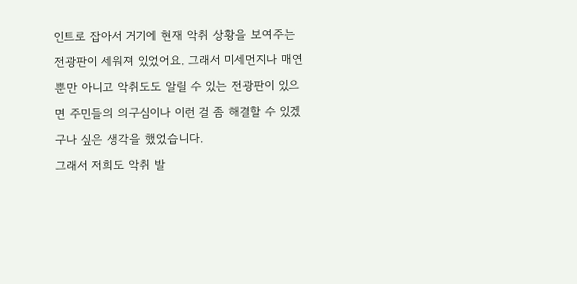인트로 잡아서 거기에 현재 악취 상황을 보여주는 전광판이 세워져 있었어요. 그래서 미세먼지나 매연뿐만 아니고 악취도도 알릴 수 있는 전광판이 있으면 주민들의 의구심이나 이런 걸 좀 해결할 수 있겠구나 싶은 생각을 했었습니다.
그래서 저희도 악취 발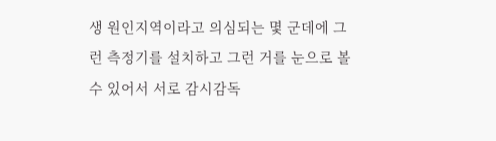생 원인지역이라고 의심되는 몇 군데에 그런 측정기를 설치하고 그런 거를 눈으로 볼 수 있어서 서로 감시감독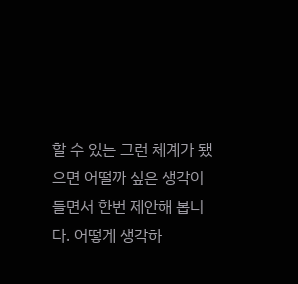할 수 있는 그런 체계가 됐으면 어떨까 싶은 생각이 들면서 한번 제안해 봅니다. 어떻게 생각하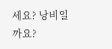세요? 낭비일까요?